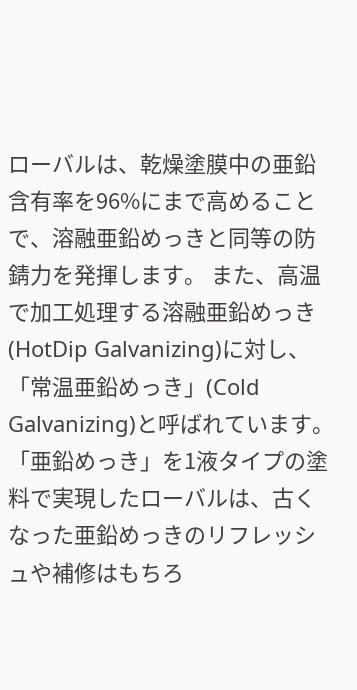ローバルは、乾燥塗膜中の亜鉛含有率を96%にまで高めることで、溶融亜鉛めっきと同等の防錆力を発揮します。 また、高温で加工処理する溶融亜鉛めっき(HotDip Galvanizing)に対し、「常温亜鉛めっき」(Cold Galvanizing)と呼ばれています。 「亜鉛めっき」を1液タイプの塗料で実現したローバルは、古くなった亜鉛めっきのリフレッシュや補修はもちろ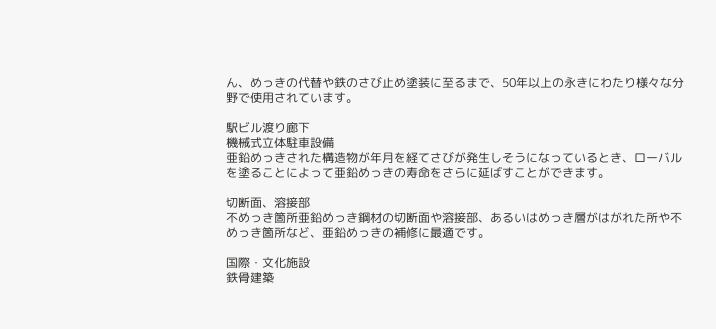ん、めっきの代替や鉄のさび止め塗装に至るまで、50年以上の永きにわたり様々な分野で使用されています。

駅ビル渡り廊下
機械式立体駐車設備
亜鉛めっきされた構造物が年月を経てさびが発生しそうになっているとき、ローバルを塗ることによって亜鉛めっきの寿命をさらに延ばすことができます。

切断面、溶接部
不めっき箇所亜鉛めっき鋼材の切断面や溶接部、あるいはめっき層がはがれた所や不めっき箇所など、亜鉛めっきの補修に最適です。

国際・文化施設
鉄骨建築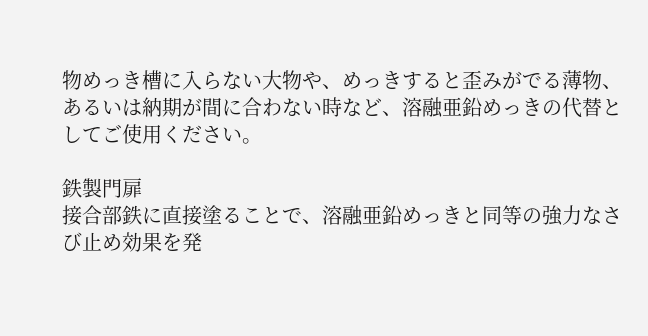物めっき槽に入らない大物や、めっきすると歪みがでる薄物、あるいは納期が間に合わない時など、溶融亜鉛めっきの代替としてご使用ください。

鉄製門扉
接合部鉄に直接塗ることで、溶融亜鉛めっきと同等の強力なさび止め効果を発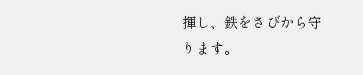揮し、鉄をさびから守ります。